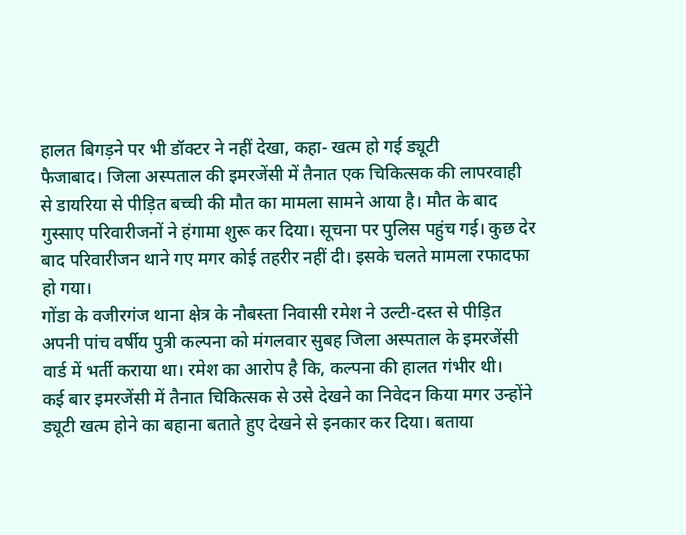हालत बिगड़ने पर भी डॉक्टर ने नहीं देखा, कहा- खत्म हो गई ड्यूटी
फैजाबाद। जिला अस्पताल की इमरजेंसी में तैनात एक चिकित्सक की लापरवाही से डायरिया से पीड़ित बच्ची की मौत का मामला सामने आया है। मौत के बाद गुस्साए परिवारीजनों ने हंगामा शुरू कर दिया। सूचना पर पुलिस पहुंच गई। कुछ देर बाद परिवारीजन थाने गए मगर कोई तहरीर नहीं दी। इसके चलते मामला रफादफा हो गया।
गोंडा के वजीरगंज थाना क्षेत्र के नौबस्ता निवासी रमेश ने उल्टी-दस्त से पीड़ित अपनी पांच वर्षीय पुत्री कल्पना को मंगलवार सुबह जिला अस्पताल के इमरजेंसी वार्ड में भर्ती कराया था। रमेश का आरोप है कि, कल्पना की हालत गंभीर थी।
कई बार इमरजेंसी में तैनात चिकित्सक से उसे देखने का निवेदन किया मगर उन्होंने ड्यूटी खत्म होने का बहाना बताते हुए देखने से इनकार कर दिया। बताया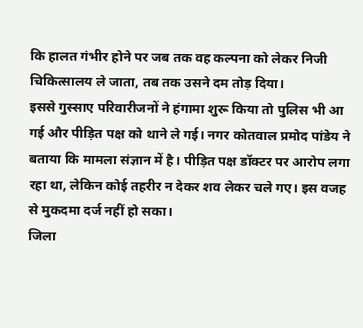कि हालत गंभीर होने पर जब तक वह कल्पना को लेकर निजी चिकित्सालय ले जाता, तब तक उसने दम तोड़ दिया।
इससे गुस्साए परिवारीजनों ने हंगामा शुरू किया तो पुलिस भी आ गई और पीड़ित पक्ष को थाने ले गई। नगर कोतवाल प्रमोद पांडेय ने बताया कि मामला संज्ञान में है। पीड़ित पक्ष डॉक्टर पर आरोप लगा रहा था, लेकिन कोई तहरीर न देकर शव लेकर चले गए। इस वजह से मुकदमा दर्ज नहीं हो सका।
जिला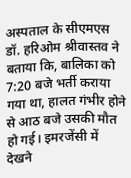अस्पताल के सीएमएस डॉ. हरिओम श्रीवास्तव ने बताया कि, बालिका को 7:20 बजे भर्ती कराया गया था, हालत गंभीर होने से आठ बजे उसकी मौत हो गई। इमरजेंसी में देखने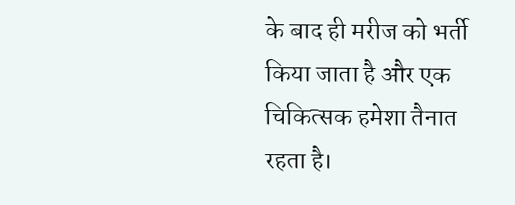के बाद ही मरीज को भर्ती किया जाता है और एक चिकित्सक हमेशा तैनात रहता है।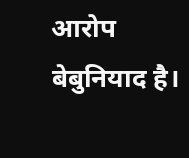आरोप बेबुनियाद है।